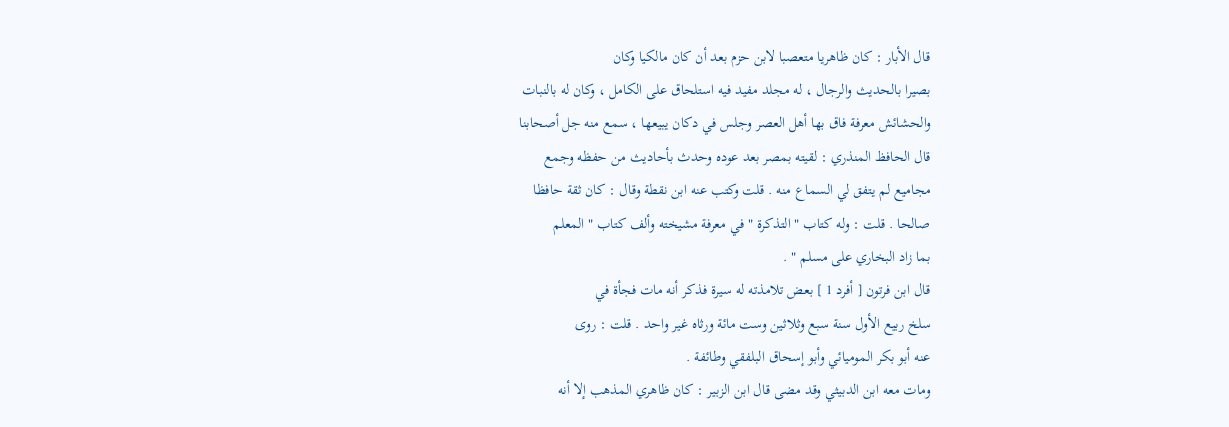قال الأبار : كان ظاهريا متعصبا لابن حزم بعد أن كان مالكيا وكان
بصيرا بالحديث والرجال ، له مجلد مفيد فيه استلحاق على الكامل ، وكان له بالنبات
والحشائش معرفة فاق بها أهل العصر وجلس في دكان يبيعها ، سمع منه جل أصحابنا
قال الحافظ المنذري : لقيته بمصر بعد عوده وحدث بأحاديث من حفظه وجمع
مجاميع لم يتفق لي السماع منه . قلت وكتب عنه ابن نقطة وقال : كان ثقة حافظا
صالحا . قلت : وله كتاب " التذكرة " في معرفة مشيخته وألف كتاب " المعلم
بما زاد البخاري على مسلم " .
قال ابن فرتون [ أفرد 1 ] بعض تلامذته له سيرة فذكر أنه مات فجأة في
سلخ ربيع الأول سنة سبع وثلاثين وست مائة ورثاه غير واحد . قلت : روى
عنه أبو بكر الموميائي وأبو إسحاق البلفقي وطائفة .
ومات معه ابن الدبيثي وقد مضى قال ابن الزبير : كان ظاهري المذهب إلا أنه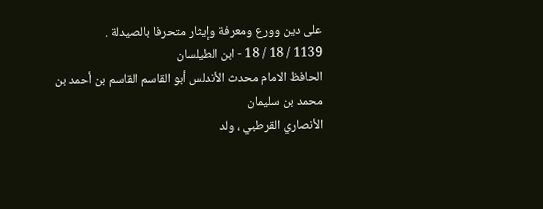على دين وورع ومعرفة وإيثار متحرفا بالصيدلة .
1139 / 18 / 18 - ابن الطيلسان
الحافظ الامام محدث الأندلس أبو القاسم القاسم بن أحمد بن محمد بن سليمان
الأنصاري القرطبي ، ولد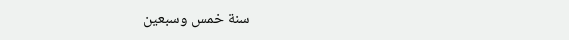سنة خمس وسبعين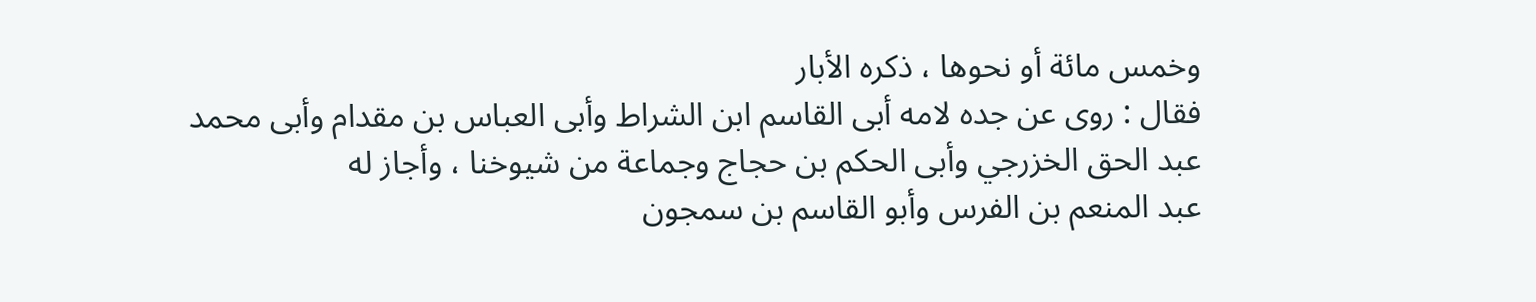وخمس مائة أو نحوها ، ذكره الأبار
فقال : روى عن جده لامه أبى القاسم ابن الشراط وأبى العباس بن مقدام وأبى محمد
عبد الحق الخزرجي وأبى الحكم بن حجاج وجماعة من شيوخنا ، وأجاز له
عبد المنعم بن الفرس وأبو القاسم بن سمجون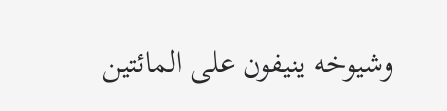وشيوخه ينيفون على المائتين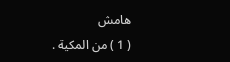هامش
( 1 ) من المكية .